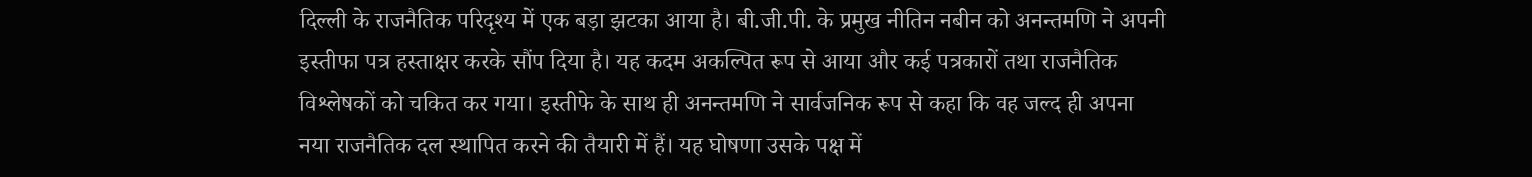दिल्ली के राजनैतिक परिदृश्य में एक बड़ा झटका आया है। बी.जी.पी. के प्रमुख नीतिन नबीन को अनन्तमणि ने अपनी इस्तीफा पत्र हस्ताक्षर करके सौंप दिया है। यह कदम अकल्पित रूप से आया और कई पत्रकारों तथा राजनैतिक विश्लेषकों को चकित कर गया। इस्तीफे के साथ ही अनन्तमणि ने सार्वजनिक रूप से कहा कि वह जल्द ही अपना नया राजनैतिक दल स्थापित करने की तैयारी में हैं। यह घोषणा उसके पक्ष में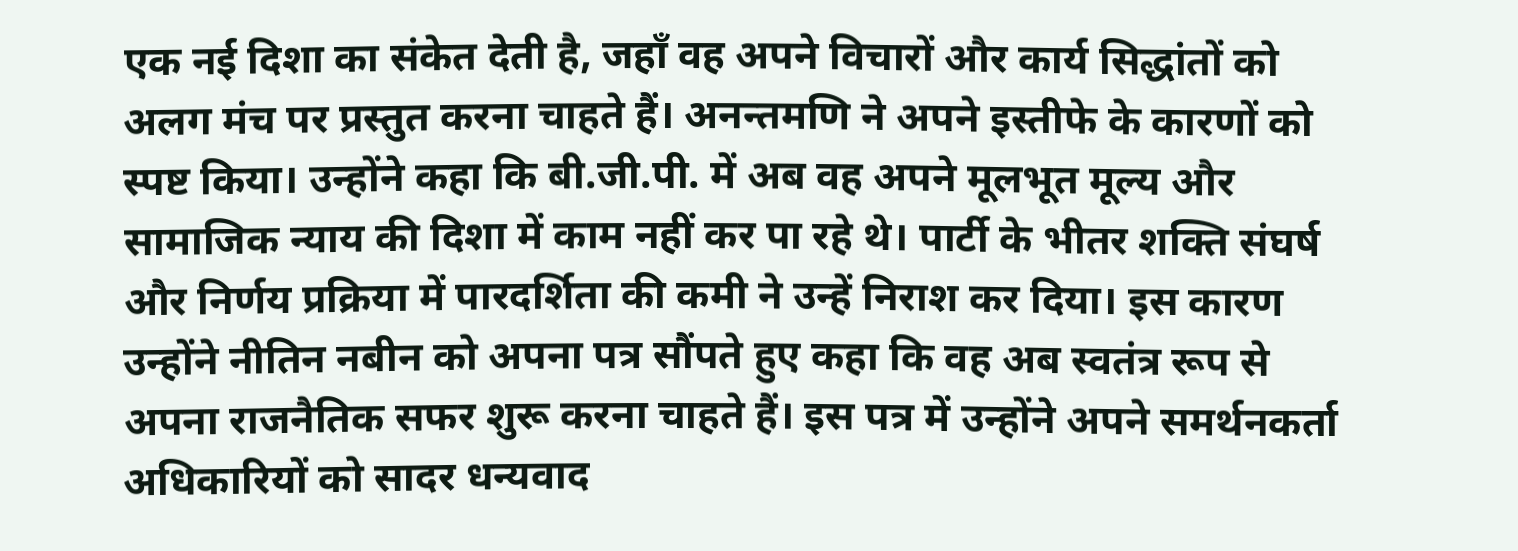एक नई दिशा का संकेत देती है, जहाँ वह अपने विचारों और कार्य सिद्धांतों को अलग मंच पर प्रस्तुत करना चाहते हैं। अनन्तमणि ने अपने इस्तीफे के कारणों को स्पष्ट किया। उन्होंने कहा कि बी.जी.पी. में अब वह अपने मूलभूत मूल्य और सामाजिक न्याय की दिशा में काम नहीं कर पा रहे थे। पार्टी के भीतर शक्ति संघर्ष और निर्णय प्रक्रिया में पारदर्शिता की कमी ने उन्हें निराश कर दिया। इस कारण उन्होंने नीतिन नबीन को अपना पत्र सौंपते हुए कहा कि वह अब स्वतंत्र रूप से अपना राजनैतिक सफर शुरू करना चाहते हैं। इस पत्र में उन्होंने अपने समर्थनकर्ता अधिकारियों को सादर धन्यवाद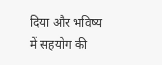दिया और भविष्य में सहयोग की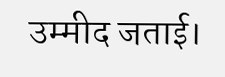उम्मीद जताई।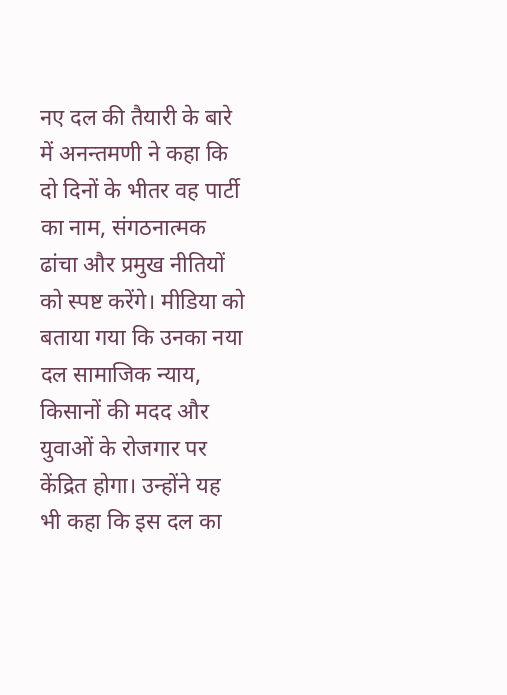नए दल की तैयारी के बारे में अनन्तमणी ने कहा कि दो दिनों के भीतर वह पार्टी का नाम, संगठनात्मक ढांचा और प्रमुख नीतियों को स्पष्ट करेंगे। मीडिया को बताया गया कि उनका नया दल सामाजिक न्याय, किसानों की मदद और युवाओं के रोजगार पर केंद्रित होगा। उन्होंने यह भी कहा कि इस दल का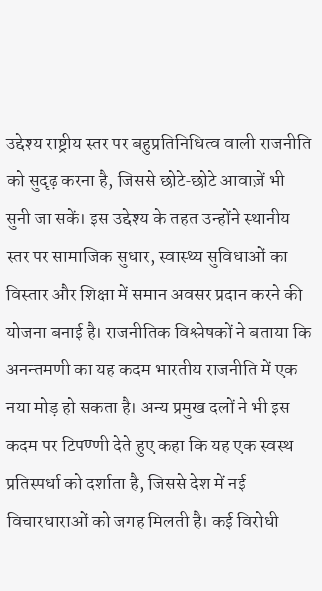उद्देश्य राष्ट्रीय स्तर पर बहुप्रतिनिधित्व वाली राजनीति को सुदृढ़ करना है, जिससे छोटे‑छोटे आवाज़ें भी सुनी जा सकें। इस उद्देश्य के तहत उन्होंने स्थानीय स्तर पर सामाजिक सुधार, स्वास्थ्य सुविधाओं का विस्तार और शिक्षा में समान अवसर प्रदान करने की योजना बनाई है। राजनीतिक विश्लेषकों ने बताया कि अनन्तमणी का यह कदम भारतीय राजनीति में एक नया मोड़ हो सकता है। अन्य प्रमुख दलों ने भी इस कदम पर टिपण्णी देते हुए कहा कि यह एक स्वस्थ प्रतिस्पर्धा को दर्शाता है, जिससे देश में नई विचारधाराओं को जगह मिलती है। कई विरोधी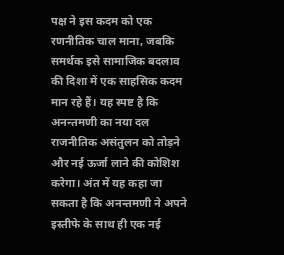पक्ष ने इस कदम को एक रणनीतिक चाल माना, जबकि समर्थक इसे सामाजिक बदलाव की दिशा में एक साहसिक कदम मान रहे हैं। यह स्पष्ट है कि अनन्तमणी का नया दल राजनीतिक असंतुलन को तोड़ने और नई ऊर्जा लाने की कोशिश करेगा। अंत में यह कहा जा सकता है कि अनन्तमणी ने अपने इस्तीफे के साथ ही एक नई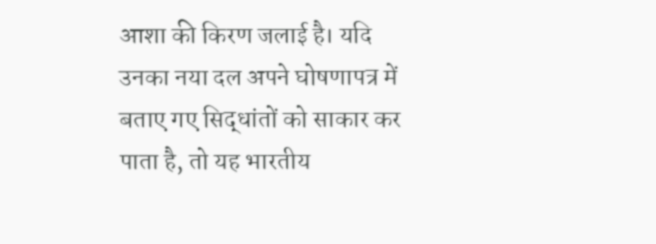आशा की किरण जलाई है। यदि उनका नया दल अपने घोषणापत्र में बताए गए सिद्धांतों को साकार कर पाता है, तो यह भारतीय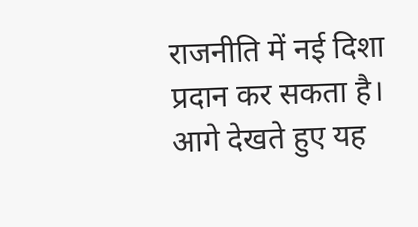राजनीति में नई दिशा प्रदान कर सकता है। आगे देखते हुए यह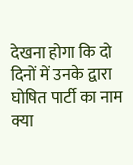देखना होगा कि दो दिनों में उनके द्वारा घोषित पार्टी का नाम क्या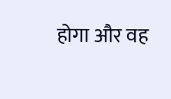होगा और वह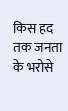किस हद तक जनता के भरोसे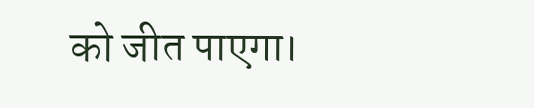को जीत पाएगा।